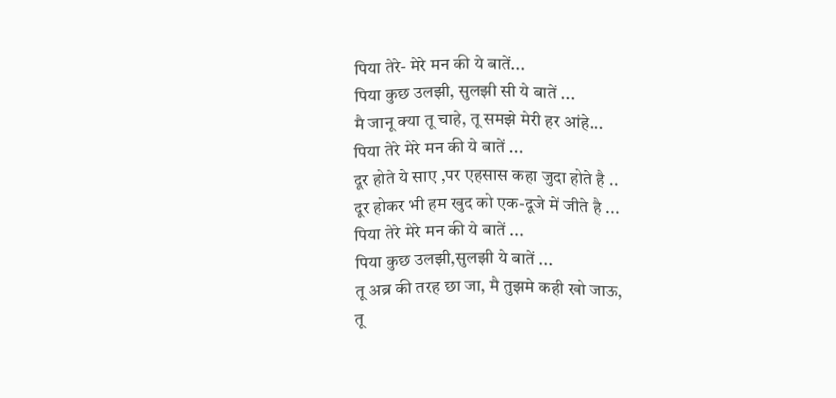पिया तेरे- मेरे मन की ये बातें...
पिया कुछ उलझी, सुलझी सी ये बातें ...
मै जानू क्या तू चाहे, तू समझे मेरी हर आंहे...
पिया तेरे मेरे मन की ये बातें ...
दूर होते ये साए ,पर एहसास कहा जुदा होते है ..
दूर होकर भी हम खुद को एक-दूजे में जीते है ...
पिया तेरे मेरे मन की ये बातें ...
पिया कुछ उलझी,सुलझी ये बातें ...
तू अब्र की तरह छा जा, मै तुझमे कही खो जाऊ,
तू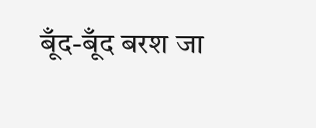बूँद-बूँद बरश जा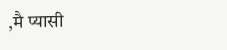,मै प्यासी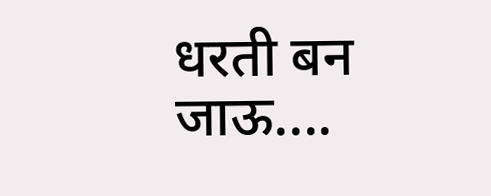धरती बन जाऊ....